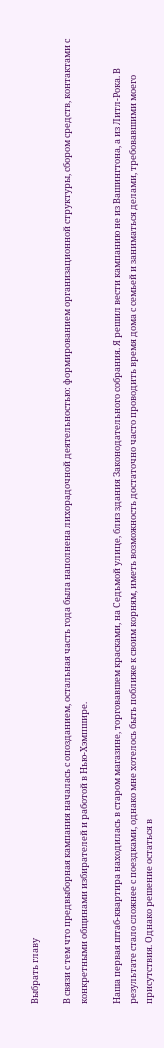Выбрать главу

В связи с тем что предвыборная кампания началась с опозданием, остальная часть года была наполнена лихорадочной деятельностью: формированием организационной структуры, сбором средств, контактами с конкретными общинами избирателей и работой в Нью-Хэмпшире.

Наша первая штаб-квартира находилась в старом магазине, торговавшем красками, на Седьмой улице, близ здания Законодательного собрания. Я решил вести кампанию не из Вашингтона, а из Литл-Рока. В результате стало сложнее с поездками, однако мне хотелось быть поближе к своим корням, иметь возможность достаточно часто проводить время дома с семьей и заниматься делами, требовавшими моего присутствия. Однако решение остаться в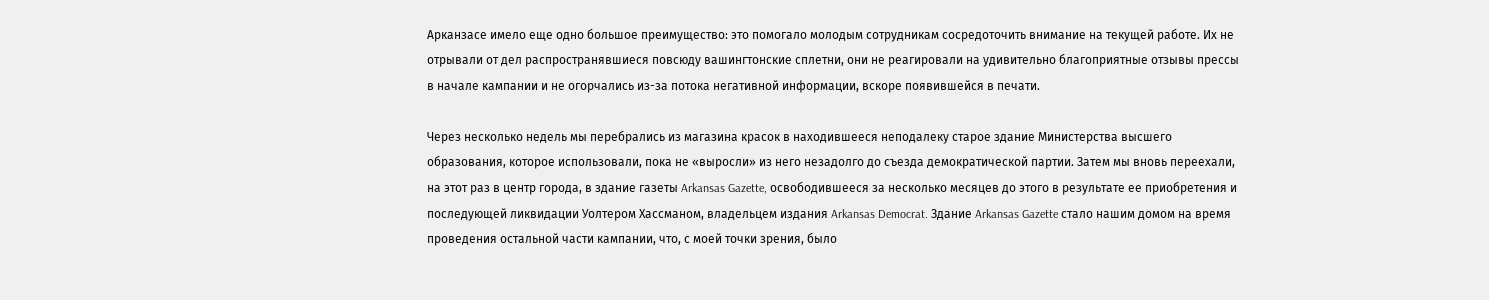Арканзасе имело еще одно большое преимущество: это помогало молодым сотрудникам сосредоточить внимание на текущей работе. Их не отрывали от дел распространявшиеся повсюду вашингтонские сплетни, они не реагировали на удивительно благоприятные отзывы прессы в начале кампании и не огорчались из-за потока негативной информации, вскоре появившейся в печати.

Через несколько недель мы перебрались из магазина красок в находившееся неподалеку старое здание Министерства высшего образования, которое использовали, пока не «выросли» из него незадолго до съезда демократической партии. Затем мы вновь переехали, на этот раз в центр города, в здание газеты Arkansas Gazette, освободившееся за несколько месяцев до этого в результате ее приобретения и последующей ликвидации Уолтером Хассманом, владельцем издания Arkansas Democrat. Здание Arkansas Gazette стало нашим домом на время проведения остальной части кампании, что, с моей точки зрения, было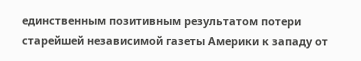единственным позитивным результатом потери старейшей независимой газеты Америки к западу от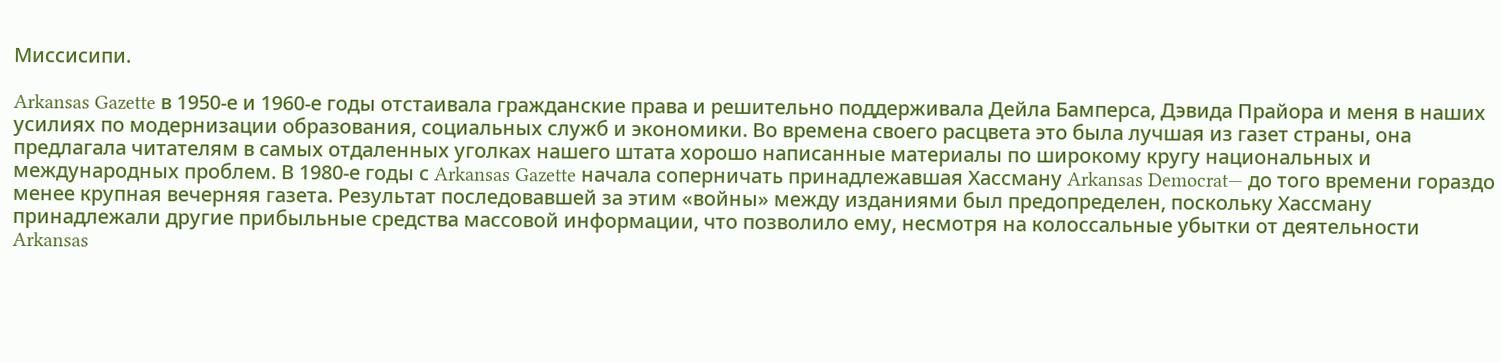Миссисипи.

Arkansas Gazette в 1950-е и 1960-е годы отстаивала гражданские права и решительно поддерживала Дейла Бамперса, Дэвида Прайора и меня в наших усилиях по модернизации образования, социальных служб и экономики. Во времена своего расцвета это была лучшая из газет страны, она предлагала читателям в самых отдаленных уголках нашего штата хорошо написанные материалы по широкому кругу национальных и международных проблем. В 1980-е годы с Arkansas Gazette начала соперничать принадлежавшая Хассману Arkansas Democrat— до того времени гораздо менее крупная вечерняя газета. Результат последовавшей за этим «войны» между изданиями был предопределен, поскольку Хассману принадлежали другие прибыльные средства массовой информации, что позволило ему, несмотря на колоссальные убытки от деятельности Arkansas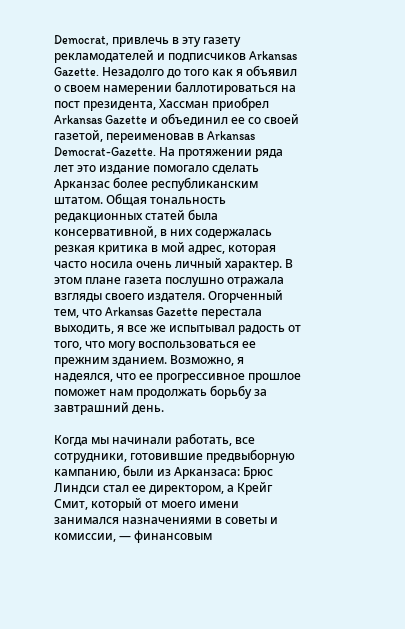Democrat, привлечь в эту газету рекламодателей и подписчиков Arkansas Gazette. Незадолго до того как я объявил о своем намерении баллотироваться на пост президента, Хассман приобрел Arkansas Gazette и объединил ее со своей газетой, переименовав в Arkansas Democrat-Gazette. На протяжении ряда лет это издание помогало сделать Арканзас более республиканским штатом. Общая тональность редакционных статей была консервативной, в них содержалась резкая критика в мой адрес, которая часто носила очень личный характер. В этом плане газета послушно отражала взгляды своего издателя. Огорченный тем, что Arkansas Gazette перестала выходить, я все же испытывал радость от того, что могу воспользоваться ее прежним зданием. Возможно, я надеялся, что ее прогрессивное прошлое поможет нам продолжать борьбу за завтрашний день.

Когда мы начинали работать, все сотрудники, готовившие предвыборную кампанию, были из Арканзаса: Брюс Линдси стал ее директором, а Крейг Смит, который от моего имени занимался назначениями в советы и комиссии, — финансовым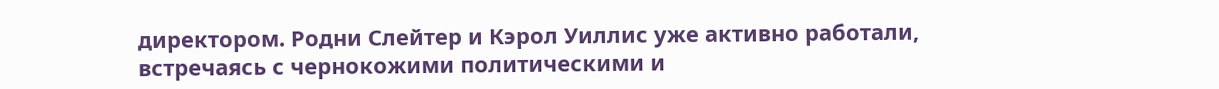директором. Родни Слейтер и Кэрол Уиллис уже активно работали, встречаясь с чернокожими политическими и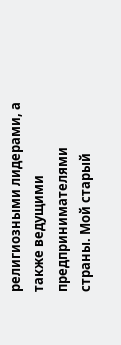религиозными лидерами, а также ведущими предпринимателями страны. Мой старый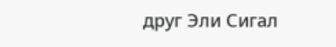друг Эли Сигал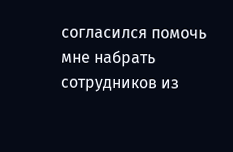согласился помочь мне набрать сотрудников из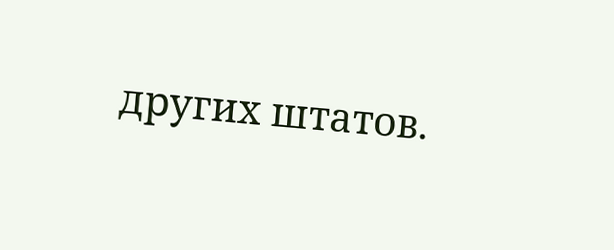других штатов.